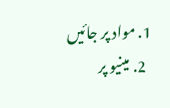1. مواد پر جائیں
  2. مینیو پر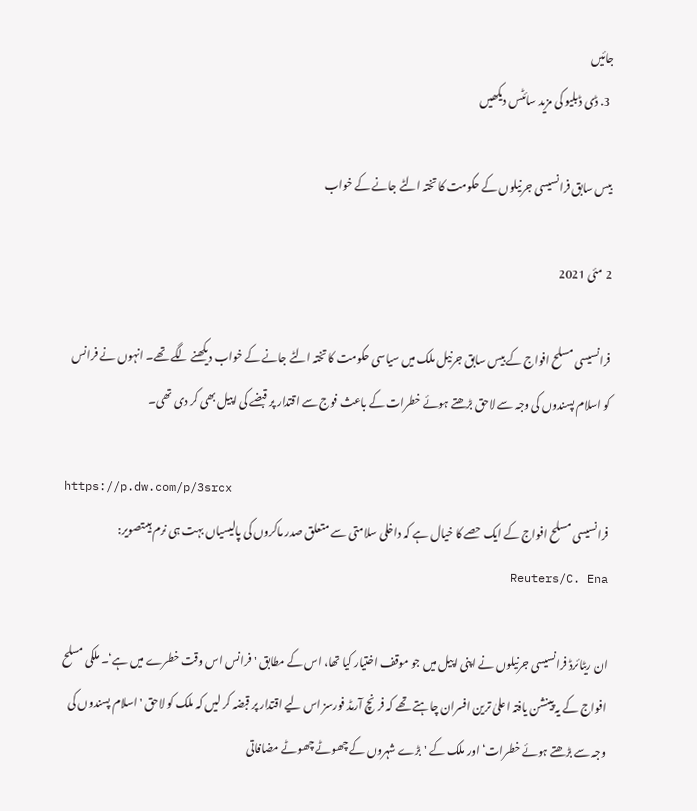جائیں
  3. ڈی ڈبلیو کی مزید سائٹس دیکھیں

بیس سابق فرانسیسی جرنیلوں کے حکومت کا تختہ الٹے جانے کے خواب

2 مئی 2021

فرانسیسی مسلح افواج کے بیس سابق جرنیل ملک میں سیاسی حکومت کا تختہ الٹے جانے کے خواب دیکھنے لگے تھے۔ انہوں نے فرانس کو اسلام پسندوں کی وجہ سے لاحق بڑھتے ہوئے خطرات کے باعث فوج سے اقتدار پر قبضے کی اپیل بھی کر دی تھی۔

https://p.dw.com/p/3srcx
فرانسیسی مسلح افواج کے ایک حصے کا خیال ہے کہ داخلی سلامتی سے متعلق صدر ماکروں کی پالیسیاں بہت ہی نرم ہیںتصویر: Reuters/C. Ena

ان ریٹائرڈ فرانسیسی جرنیلوں نے اپنی اپیل میں جو موقف اختیار کیا تھا، اس کے مطابق 'فرانس اس وقت خطرے میں ہے‘۔ ملکی مسلح افواج کے یہ پینشن یافتہ اعلیٰ ترین افسران چاہتے تھے کہ فرنچ آرمڈ فورسز اس لیے اقتدار پر قبضہ کر لیں کہ ملک کو لاحق 'اسلام پسندوں کی وجہ سے بڑھتے ہوئے خطرات‘ اور ملک کے 'بڑے شہروں کے چھوٹے چھوٹے مضافاتی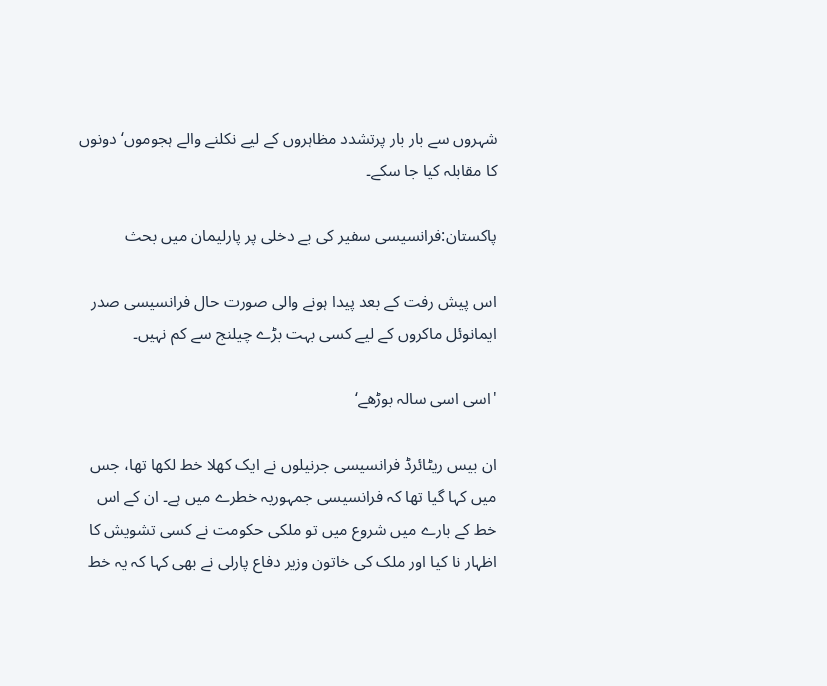شہروں سے بار بار پرتشدد مظاہروں کے لیے نکلنے والے ہجوموں‘ دونوں کا مقابلہ کیا جا سکے۔

پاکستان:فرانسیسی سفیر کی بے دخلی پر پارلیمان میں بحث

اس پیش رفت کے بعد پیدا ہونے والی صورت حال فرانسیسی صدر ایمانوئل ماکروں کے لیے کسی بہت بڑے چیلنج سے کم نہیں۔

'اسی اسی سالہ بوڑھے‘

ان بیس ریٹائرڈ فرانسیسی جرنیلوں نے ایک کھلا خط لکھا تھا، جس میں کہا گیا تھا کہ فرانسیسی جمہوریہ خطرے میں ہے۔ ان کے اس خط کے بارے میں شروع میں تو ملکی حکومت نے کسی تشویش کا اظہار نا کیا اور ملک کی خاتون وزیر دفاع پارلی نے بھی کہا کہ یہ خط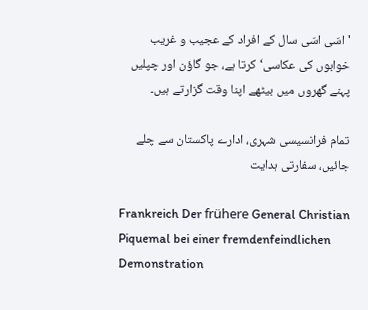'اسّی اسّی سال کے افراد کے عجیب و غریب خوابوں کی عکاسی‘ کرتا ہے، جو گاؤن اور چپلیں پہنے گھروں میں بیٹھے اپنا وقت گزارتے ہیں۔

تمام فرانسیسی شہری، ادارے پاکستان سے چلے جائیں، سفارتی ہدایت

Frankreich Der frühere General Christian Piquemal bei einer fremdenfeindlichen Demonstration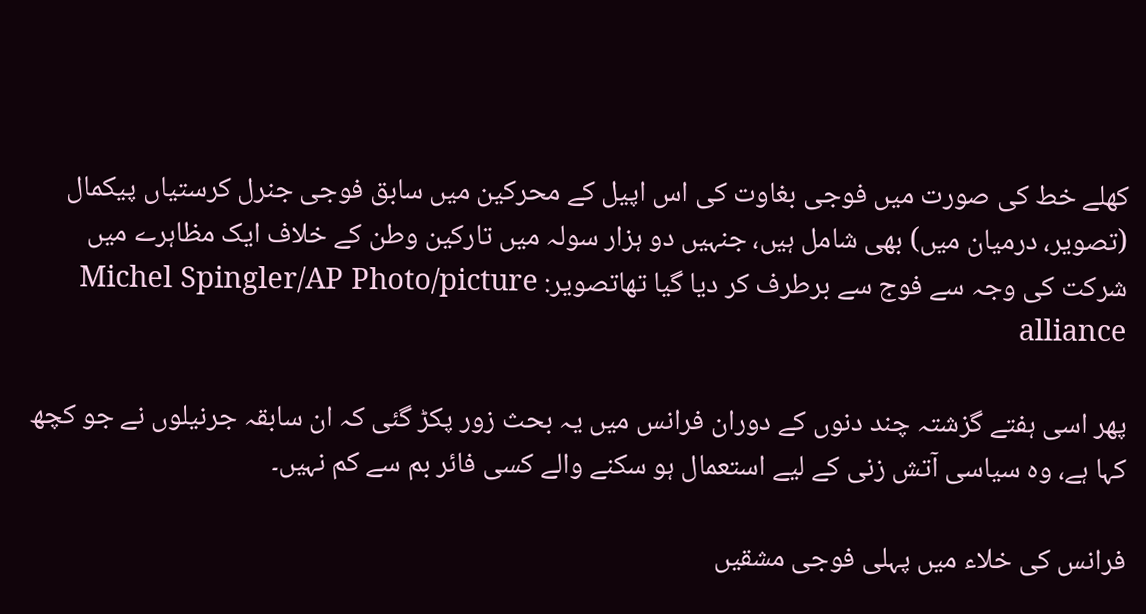کھلے خط کی صورت میں فوجی بغاوت کی اس اپیل کے محرکین میں سابق فوجی جنرل کرستیاں پیکمال (تصویر، درمیان میں) بھی شامل ہیں، جنہیں دو ہزار سولہ میں تارکین وطن کے خلاف ایک مظاہرے میں شرکت کی وجہ سے فوج سے برطرف کر دیا گیا تھاتصویر: Michel Spingler/AP Photo/picture alliance

پھر اسی ہفتے گزشتہ چند دنوں کے دوران فرانس میں یہ بحث زور پکڑ گئی کہ ان سابقہ جرنیلوں نے جو کچھ کہا ہے، وہ سیاسی آتش زنی کے لیے استعمال ہو سکنے والے کسی فائر بم سے کم نہیں۔

فرانس کی خلاء میں پہلی فوجی مشقیں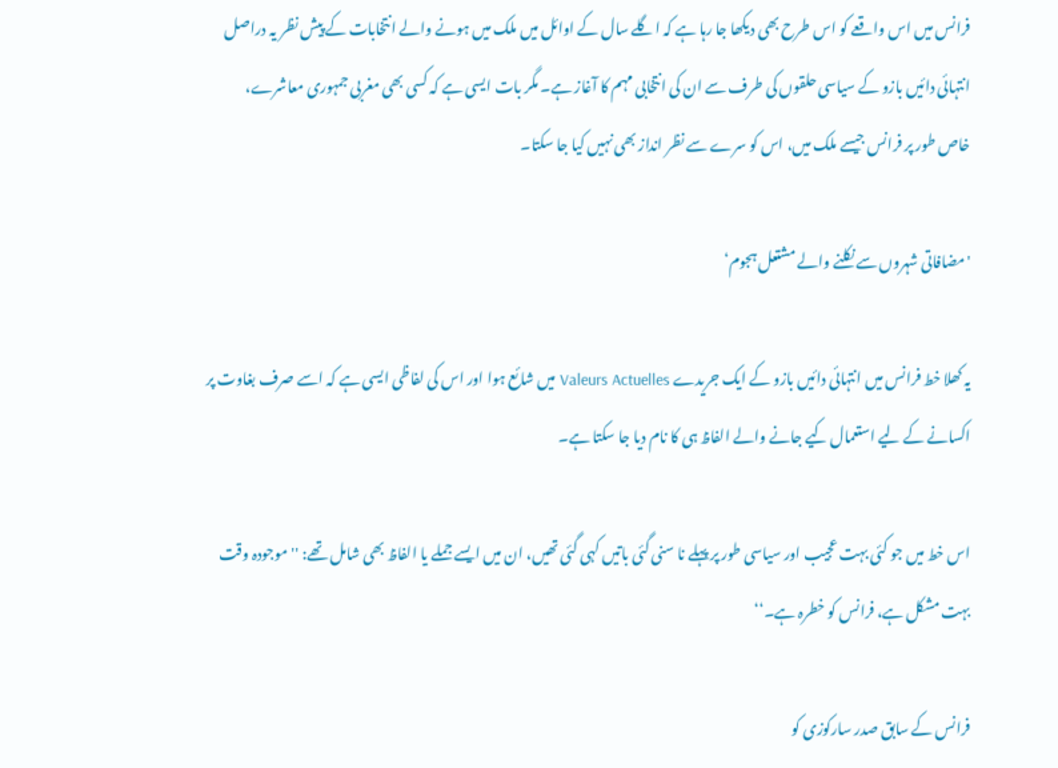فرانس میں اس واقعے کو اس طرح بھی دیکھا جا رہا ہے کہ اگلے سال کے اوائل میں ملک میں ہونے والے انتخابات کے پیش نظر یہ دراصل انتہائی دائیں بازو کے سیاسی حلقوں کی طرف سے ان کی انتخابی مہم کا آغاز ہے۔ مگر بات ایسی ہے کہ کسی بھی مغربی جمہوری معاشرے، خاص طور پر فرانس جیسے ملک میں، اس کو سرے سے نظر انداز بھی نہیں کیا جا سکتا۔

'مضافاتی شہروں سے نکلنے والے مشتعل ہجوم‘

یہ کھلا خط فرانس میں انتہائی دائیں بازو کے ایک جریدے Valeurs Actuelles میں شائع ہوا اور اس کی لفاظی ایسی ہے کہ اسے صرف بغاوت پر اکسانے کے لیے استعمال کیے جانے والے الفاظ ہی کا نام دیا جا سکتا ہے۔

اس خط میں جو کئی بہت عجیب اور سیاسی طور پر پہلے نا سنی گئی باتیں کہی گئی تھیں، ان میں ایسے جملے یا الفاظ بھی شامل تھے: ''موجودہ وقت بہت مشکل ہے، فرانس کو خطرہ ہے۔‘‘

فرانس کے سابق صدر سارکوزی کو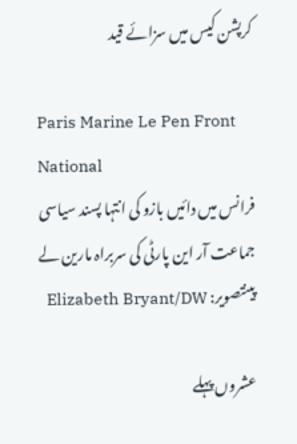کرپشن کیس میں سزائے قید

Paris Marine Le Pen Front National
فرانس میں دائیں بازو کی انتہا پسند سیاسی جماعت آر این پارٹی کی سربراہ مارین لے پینتصویر: Elizabeth Bryant/DW

عشروں پہلے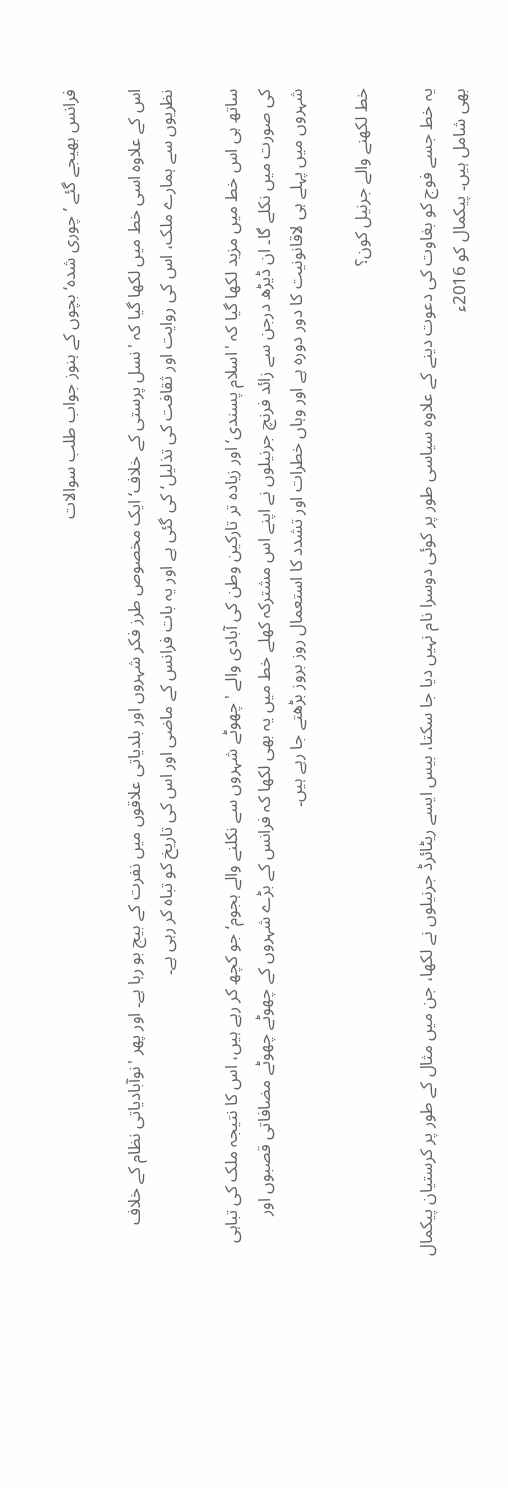فرانس بھیجے گئے ’چوری شدہ‘ بچوں کے ہنوز جواب طلب سوالات

اس کے علاوہ اسی خط میں لکھا گیا کہ 'نسل پرستی کے خلاف‘ ایک مخصوص طرز فکر شہروں اور بلدیاتی علاقوں میں نفرت کے بیج بو رہا ہے۔ اور پھر 'نوآبادیاتی نظام کے خلاف نظریوں سے ہمارے ملک، اس کی روایت اور ثقافت کی تذلیل‘ کی گئی ہے اور یہ بات فرانس کے ماضی اور اس کی تاریخ کو تباہ کر رہی ہے۔

ساتھ ہی اس خط میں مزید لکھا گیا کہ 'اسلام پسندی‘ اور زیادہ تر تارکین وطن کی آبادی والے 'چھوٹے شہروں سے نکلنے والے ہجوم‘ جو کچھ کر رہے ہیں، اس کا نتیجہ ملک کی تباہی کی صورت میں نکلے گا۔ ان ڈیڑھ درجن سے زائد فرنچ جرنیلوں نے اپنے اس مشترکہ کھلے خط میں یہ بھی لکھا کہ فرانس کے بڑے شہروں کے چھوٹے چھوٹے مضافاتی قصبوں اور شہروں میں پہلے ہی لاقانونیت کا دور دورہ ہے اور وہاں خطرات اور تشدد کا استعمال روز بروز بڑھتے جا رہے ہیں۔

خط لکھنے والے جرنیل کون؟

یہ خط جسے فوج کو بغاوت کی دعوت دینے کے علاوہ سیاسی طور پر کوئی دوسرا نام نہیں دیا جا سکتا، بیس ایسے ریٹائرڈ جرنیلوں نے لکھا، جن میں مثال کے طور پر کرستیان پیکمال بھی شامل ہیں۔ پیکمال کو 2016ء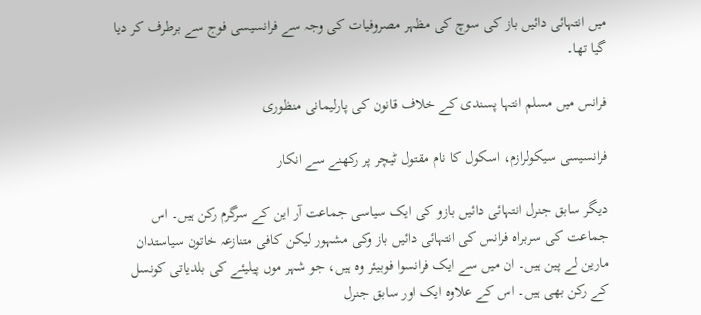میں انتہائی دائیں باز کی سوچ کی مظہر مصروفیات کی وجہ سے فرانسیسی فوج سے برطرف کر دیا گیا تھا۔

فرانس میں مسلم انتہا پسندی کے خلاف قانون کی پارلیمانی منظوری

فرانسیسی سیکولرازم، اسکول کا نام مقتول ٹیچر پر رکھنے سے انکار

دیگر سابق جنرل انتہائی دائیں بازو کی ایک سیاسی جماعت آر این کے سرگرم رکن ہیں۔ اس جماعت کی سربراہ فرانس کی انتہائی دائیں باز وکی مشہور لیکن کافی متنازعہ خاتون سیاستدان مارین لے پین ہیں۔ ان میں سے ایک فرانسوا فوبیئر وہ ہیں، جو شہر موں پیلیئے کی بلدیاتی کونسل کے رکن بھی ہیں۔ اس کے علاوہ ایک اور سابق جنرل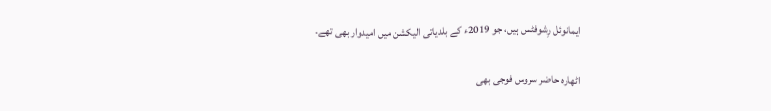ایمانوئل رِشوفٹس ہیں، جو 2019ء کے بلدیاتی الیکشن میں امیدوار بھی تھے۔

اٹھارہ حاضر سروس فوجی بھی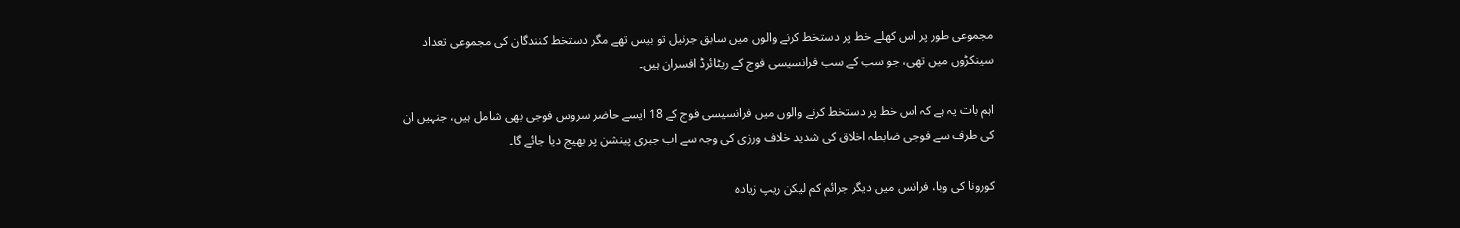مجموعی طور پر اس کھلے خط پر دستخط کرنے والوں میں سابق جرنیل تو بیس تھے مگر دستخط کنندگان کی مجموعی تعداد سینکڑوں میں تھی، جو سب کے سب فرانسیسی فوج کے ریٹائرڈ افسران ہیں۔

اہم بات یہ ہے کہ اس خط پر دستخط کرنے والوں میں فرانسیسی فوج کے 18 ایسے حاضر سروس فوجی بھی شامل ہیں، جنہیں ان کی طرف سے فوجی ضابطہ اخلاق کی شدید خلاف ورزی کی وجہ سے اب جبری پینشن پر بھیج دیا جائے گا۔

کورونا کی وبا، فرانس میں دیگر جرائم کم لیکن ریپ زیادہ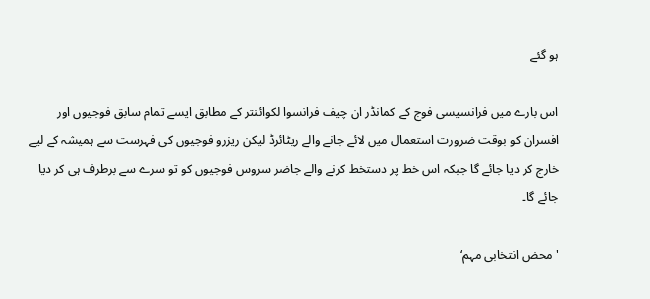ہو گئے

اس بارے میں فرانسیسی فوج کے کمانڈر ان چیف فرانسوا لکوائنتر کے مطابق ایسے تمام سابق فوجیوں اور افسران کو بوقت ضرورت استعمال میں لائے جانے والے ریٹائرڈ لیکن ریزرو فوجیوں کی فہرست سے ہمیشہ کے لیے خارج کر دیا جائے گا جبکہ اس خط پر دستخط کرنے والے جاضر سروس فوجیوں کو تو سرے سے برطرف ہی کر دیا جائے گا۔

'محض انتخابی مہم‘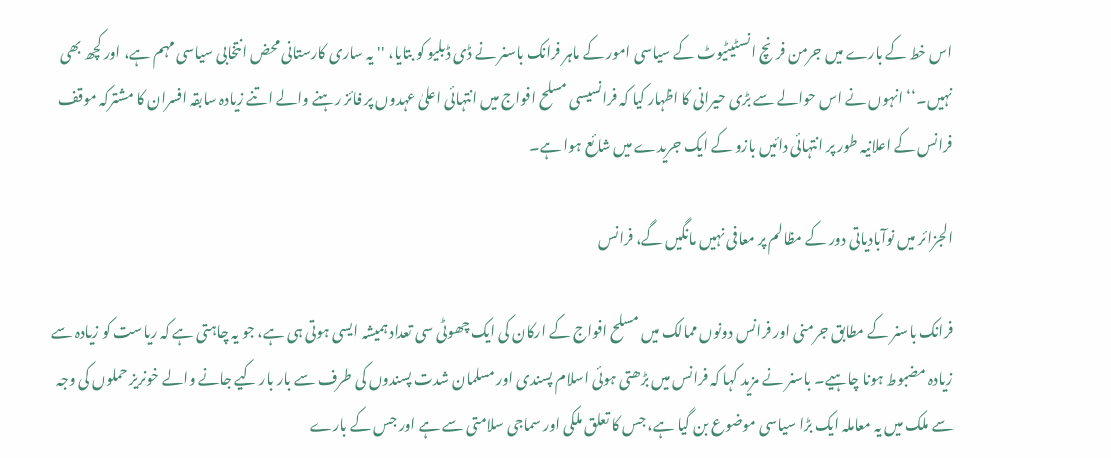اس خط کے بارے میں جرمن فرنچ انسٹیٹیوٹ کے سیاسی امور کے ماہر فرانک باسنر نے ڈی ڈبلیو کو بتایا، ''یہ ساری کارستانی محض انتخابی سیاسی مہم ہے، اور کچھ بھی نہیں۔‘‘ انہوں نے اس حوالے سے بڑی حیرانی کا اظہار کیا کہ فرانسیسی مسلح افواج میں انتہائی اعلیٰ عہدوں پر فائز رہنے والے اتنے زیادہ سابقہ افسران کا مشترکہ موقف فرانس کے اعلانیہ طور پر انتہائی دائیں بازو کے ایک جریدے میں شائع ہوا ہے۔

الجزائر میں نوآبادیاتی دور کے مظالم پر معافی نہیں مانگیں گے، فرانس

فرانک باسنر کے مطابق جرمنی اور فرانس دونوں ممالک میں مسلح افواج کے ارکان کی ایک چھوٹی سی تعداد ہمیشہ ایسی ہوتی ہی ہے، جو یہ چاہتی ہے کہ ریاست کو زیادہ سے زیادہ مضبوط ہونا چاہیے۔ باسنر نے مزید کہا کہ فرانس میں بڑھتی ہوئی اسلام پسندی اور مسلمان شدت پسندوں کی طرف سے بار بار کیے جانے والے خونریز حملوں کی وجہ سے ملک میں یہ معاملہ ایک بڑا سیاسی موضوع بن گیا ہے، جس کا تعلق ملکی اور سماجی سلامتی سے ہے اور جس کے بارے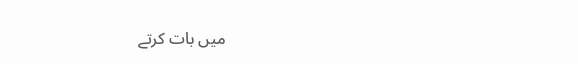میں بات کرتے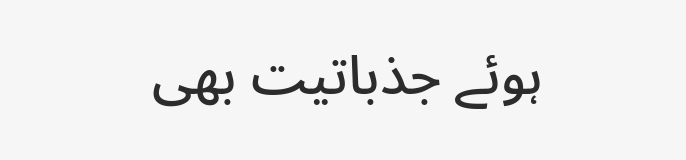ہوئے جذباتیت بھی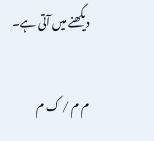دیکھنے میں آتی ہے۔

م م / ک م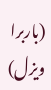(باربرا ویزل)